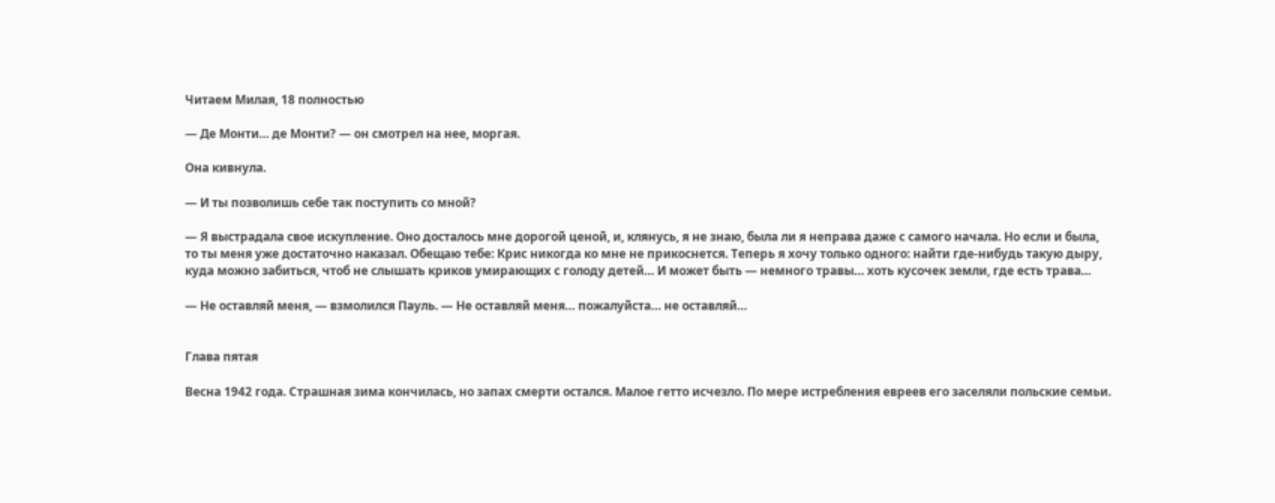Читаем Милая, 18 полностью

— Де Монти… де Монти? — он смотрел на нее, моргая.

Она кивнула.

— И ты позволишь себе так поступить со мной?

— Я выстрадала свое искупление. Оно досталось мне дорогой ценой, и, клянусь, я не знаю, была ли я неправа даже с самого начала. Но если и была, то ты меня уже достаточно наказал. Обещаю тебе: Крис никогда ко мне не прикоснется. Теперь я хочу только одного: найти где-нибудь такую дыру, куда можно забиться, чтоб не слышать криков умирающих с голоду детей… И может быть — немного травы… хоть кусочек земли, где есть трава…

— Не оставляй меня, — взмолился Пауль. — Не оставляй меня… пожалуйста… не оставляй…


Глава пятая

Весна 1942 года. Страшная зима кончилась, но запах смерти остался. Малое гетто исчезло. По мере истребления евреев его заселяли польские семьи.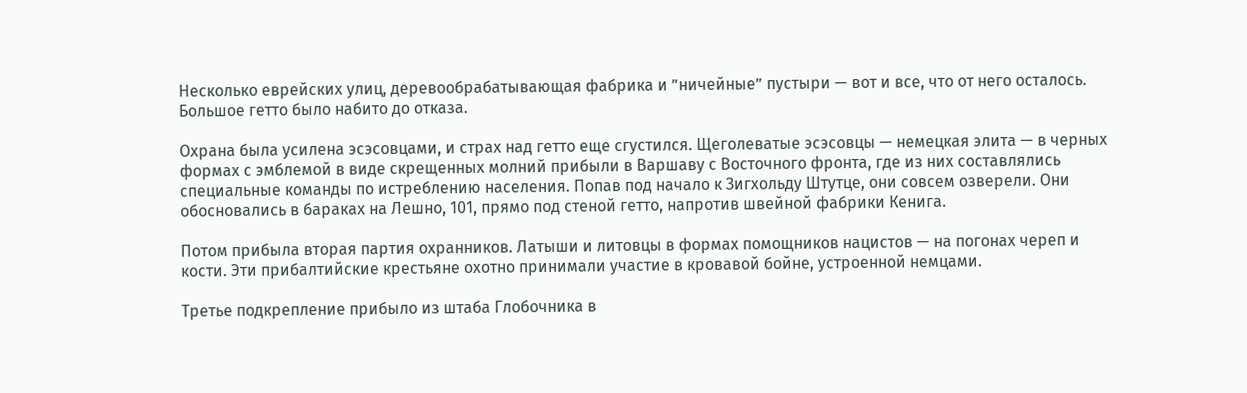Несколько еврейских улиц, деревообрабатывающая фабрика и ”ничейные” пустыри — вот и все, что от него осталось. Большое гетто было набито до отказа.

Охрана была усилена эсэсовцами, и страх над гетто еще сгустился. Щеголеватые эсэсовцы — немецкая элита — в черных формах с эмблемой в виде скрещенных молний прибыли в Варшаву с Восточного фронта, где из них составлялись специальные команды по истреблению населения. Попав под начало к Зигхольду Штутце, они совсем озверели. Они обосновались в бараках на Лешно, 101, прямо под стеной гетто, напротив швейной фабрики Кенига.

Потом прибыла вторая партия охранников. Латыши и литовцы в формах помощников нацистов — на погонах череп и кости. Эти прибалтийские крестьяне охотно принимали участие в кровавой бойне, устроенной немцами.

Третье подкрепление прибыло из штаба Глобочника в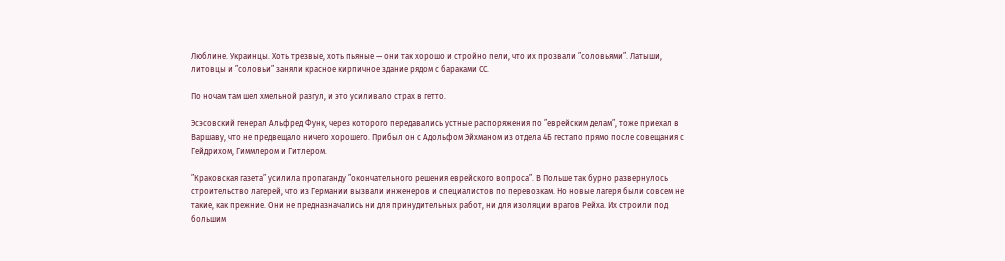Люблине. Украинцы. Хоть трезвые, хоть пьяные — они так хорошо и стройно пели, что их прозвали ”соловьями”. Латыши, литовцы и ”соловьи” заняли красное кирпичное здание рядом с бараками СС.

По ночам там шел хмельной разгул, и это усиливало страх в гетто.

Эсэсовский генерал Альфред Функ, через которого передавались устные распоряжения по ”еврейским делам”, тоже приехал в Варшаву, что не предвещало ничего хорошего. Прибыл он с Адольфом Эйхманом из отдела 4Б гестапо прямо после совещания с Гейдрихом, Гиммлером и Гитлером.

”Краковская газета” усилила пропаганду ”окончательного решения еврейского вопроса”. В Польше так бурно развернулось строительство лагерей, что из Германии вызвали инженеров и специалистов по перевозкам. Но новые лагеря были совсем не такие, как прежние. Они не предназначались ни для принудительных работ, ни для изоляции врагов Рейха. Их строили под большим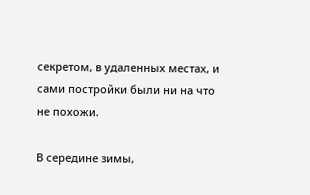секретом, в удаленных местах, и сами постройки были ни на что не похожи.

В середине зимы,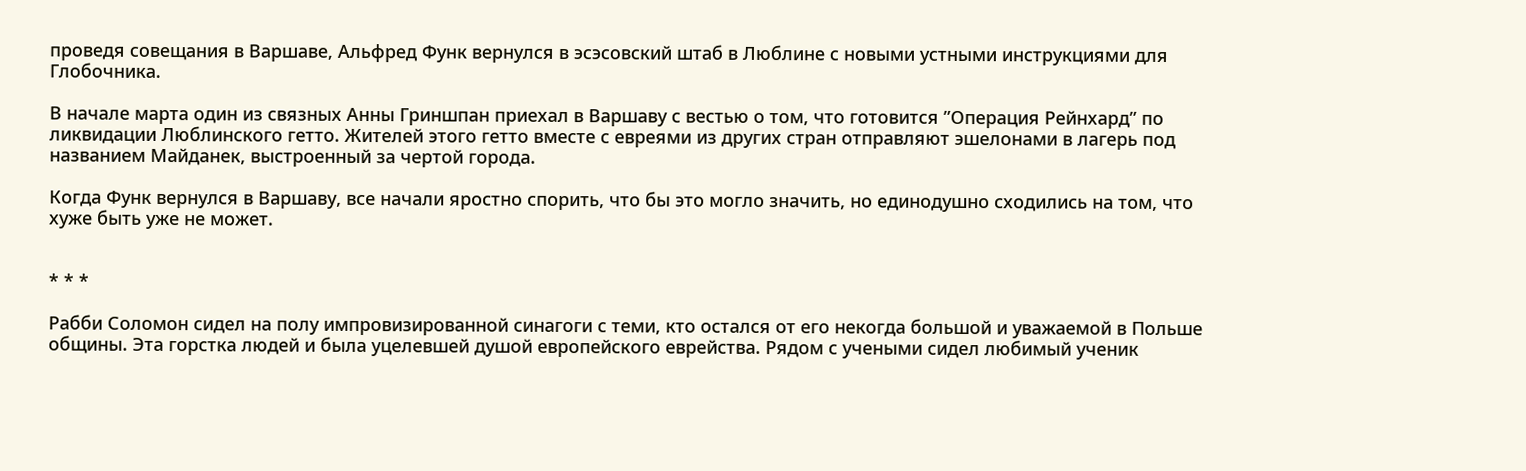проведя совещания в Варшаве, Альфред Функ вернулся в эсэсовский штаб в Люблине с новыми устными инструкциями для Глобочника.

В начале марта один из связных Анны Гриншпан приехал в Варшаву с вестью о том, что готовится ”Операция Рейнхард” по ликвидации Люблинского гетто. Жителей этого гетто вместе с евреями из других стран отправляют эшелонами в лагерь под названием Майданек, выстроенный за чертой города.

Когда Функ вернулся в Варшаву, все начали яростно спорить, что бы это могло значить, но единодушно сходились на том, что хуже быть уже не может.


* * *

Рабби Соломон сидел на полу импровизированной синагоги с теми, кто остался от его некогда большой и уважаемой в Польше общины. Эта горстка людей и была уцелевшей душой европейского еврейства. Рядом с учеными сидел любимый ученик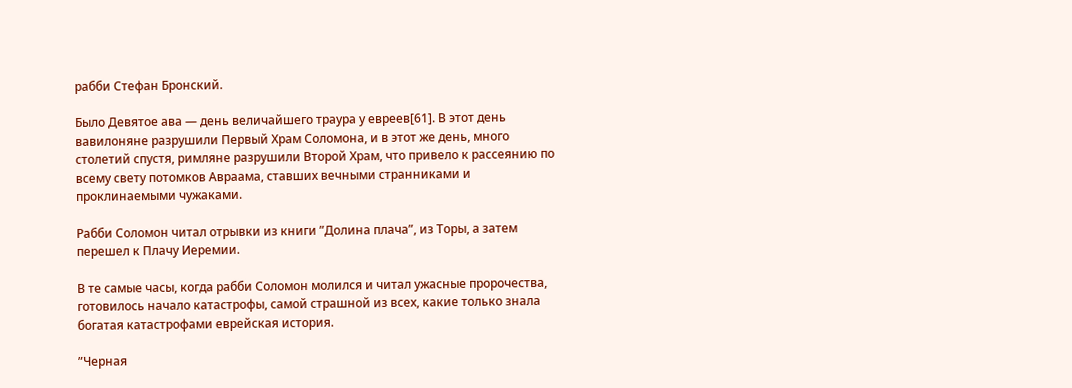рабби Стефан Бронский.

Было Девятое ава — день величайшего траура у евреев[61]. В этот день вавилоняне разрушили Первый Храм Соломона, и в этот же день, много столетий спустя, римляне разрушили Второй Храм, что привело к рассеянию по всему свету потомков Авраама, ставших вечными странниками и проклинаемыми чужаками.

Рабби Соломон читал отрывки из книги ”Долина плача”, из Торы, а затем перешел к Плачу Иеремии.

В те самые часы, когда рабби Соломон молился и читал ужасные пророчества, готовилось начало катастрофы, самой страшной из всех, какие только знала богатая катастрофами еврейская история.

”Черная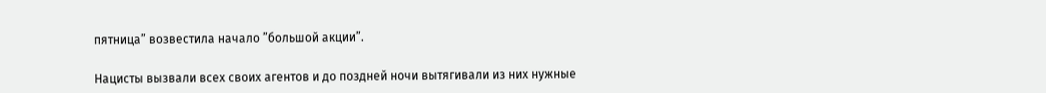пятница” возвестила начало ”большой акции”.

Нацисты вызвали всех своих агентов и до поздней ночи вытягивали из них нужные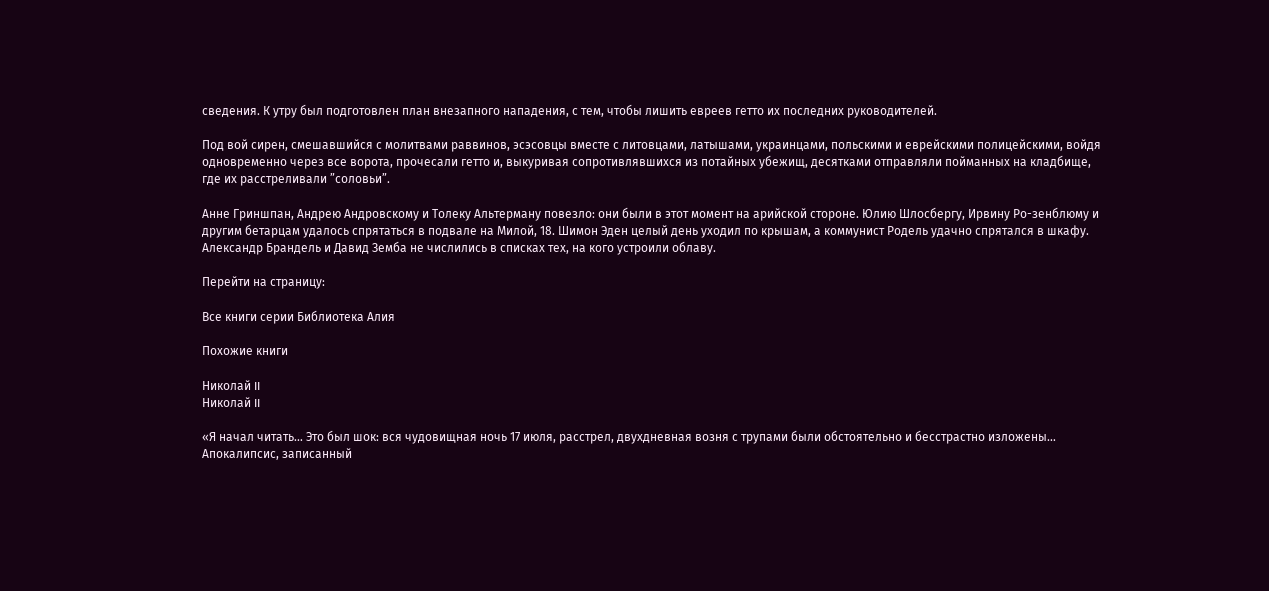сведения. К утру был подготовлен план внезапного нападения, с тем, чтобы лишить евреев гетто их последних руководителей.

Под вой сирен, смешавшийся с молитвами раввинов, эсэсовцы вместе с литовцами, латышами, украинцами, польскими и еврейскими полицейскими, войдя одновременно через все ворота, прочесали гетто и, выкуривая сопротивлявшихся из потайных убежищ, десятками отправляли пойманных на кладбище, где их расстреливали ”соловьи”.

Анне Гриншпан, Андрею Андровскому и Толеку Альтерману повезло: они были в этот момент на арийской стороне. Юлию Шлосбергу, Ирвину Ро-зенблюму и другим бетарцам удалось спрятаться в подвале на Милой, 18. Шимон Эден целый день уходил по крышам, а коммунист Родель удачно спрятался в шкафу. Александр Брандель и Давид Земба не числились в списках тех, на кого устроили облаву.

Перейти на страницу:

Все книги серии Библиотека Алия

Похожие книги

Николай II
Николай II

«Я начал читать… Это был шок: вся чудовищная ночь 17 июля, расстрел, двухдневная возня с трупами были обстоятельно и бесстрастно изложены… Апокалипсис, записанный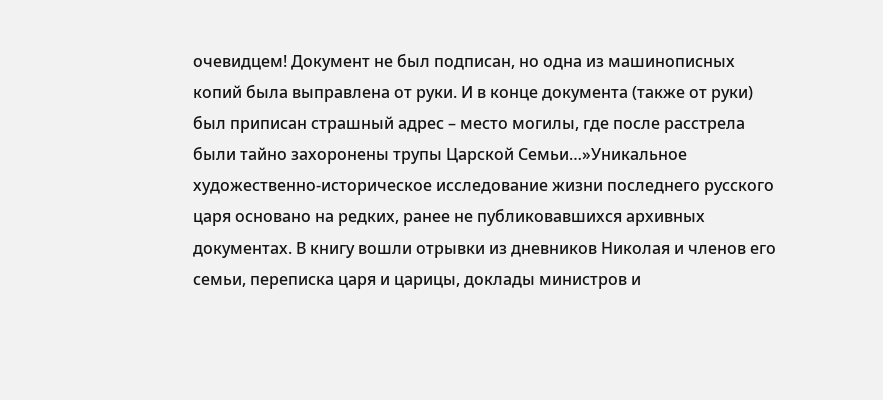очевидцем! Документ не был подписан, но одна из машинописных копий была выправлена от руки. И в конце документа (также от руки) был приписан страшный адрес – место могилы, где после расстрела были тайно захоронены трупы Царской Семьи…»Уникальное художественно-историческое исследование жизни последнего русского царя основано на редких, ранее не публиковавшихся архивных документах. В книгу вошли отрывки из дневников Николая и членов его семьи, переписка царя и царицы, доклады министров и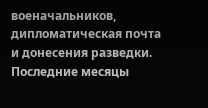военачальников, дипломатическая почта и донесения разведки. Последние месяцы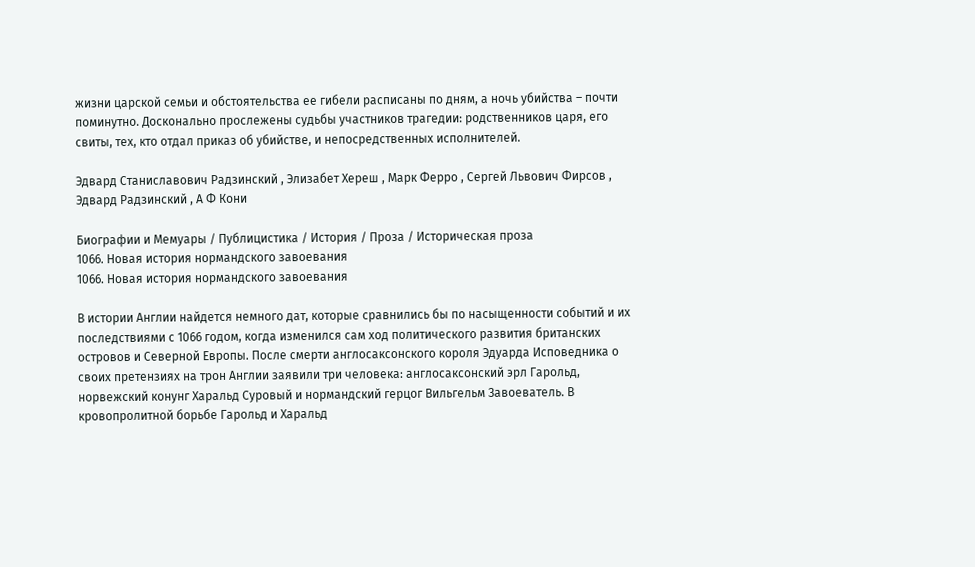жизни царской семьи и обстоятельства ее гибели расписаны по дням, а ночь убийства – почти поминутно. Досконально прослежены судьбы участников трагедии: родственников царя, его свиты, тех, кто отдал приказ об убийстве, и непосредственных исполнителей.

Эдвард Станиславович Радзинский , Элизабет Хереш , Марк Ферро , Сергей Львович Фирсов , Эдвард Радзинский , А Ф Кони

Биографии и Мемуары / Публицистика / История / Проза / Историческая проза
1066. Новая история нормандского завоевания
1066. Новая история нормандского завоевания

В истории Англии найдется немного дат, которые сравнились бы по насыщенности событий и их последствиями с 1066 годом, когда изменился сам ход политического развития британских островов и Северной Европы. После смерти англосаксонского короля Эдуарда Исповедника о своих претензиях на трон Англии заявили три человека: англосаксонский эрл Гарольд, норвежский конунг Харальд Суровый и нормандский герцог Вильгельм Завоеватель. В кровопролитной борьбе Гарольд и Харальд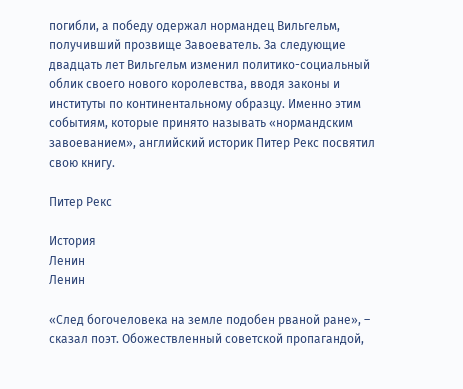погибли, а победу одержал нормандец Вильгельм, получивший прозвище Завоеватель. За следующие двадцать лет Вильгельм изменил политико-социальный облик своего нового королевства, вводя законы и институты по континентальному образцу. Именно этим событиям, которые принято называть «нормандским завоеванием», английский историк Питер Рекс посвятил свою книгу.

Питер Рекс

История
Ленин
Ленин

«След богочеловека на земле подобен рваной ране», – сказал поэт. Обожествленный советской пропагандой,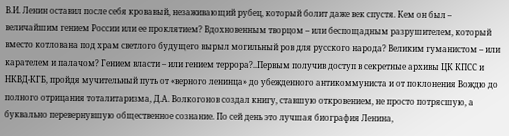В.И. Ленин оставил после себя кровавый, незаживающий рубец, который болит даже век спустя. Кем он был – величайшим гением России или ее проклятием? Вдохновенным творцом – или беспощадным разрушителем, который вместо котлована под храм светлого будущего вырыл могильный ров для русского народа? Великим гуманистом – или карателем и палачом? Гением власти – или гением террора?..Первым получив доступ в секретные архивы ЦК КПСС и НКВД-КГБ, пройдя мучительный путь от «верного ленинца» до убежденного антикоммуниста и от поклонения Вождю до полного отрицания тоталитаризма, Д.А. Волкогонов создал книгу, ставшую откровением, не просто потрясшую, а буквально перевернувшую общественное сознание. По сей день это лучшая биография Ленина,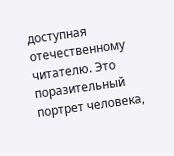доступная отечественному читателю. Это поразительный портрет человека,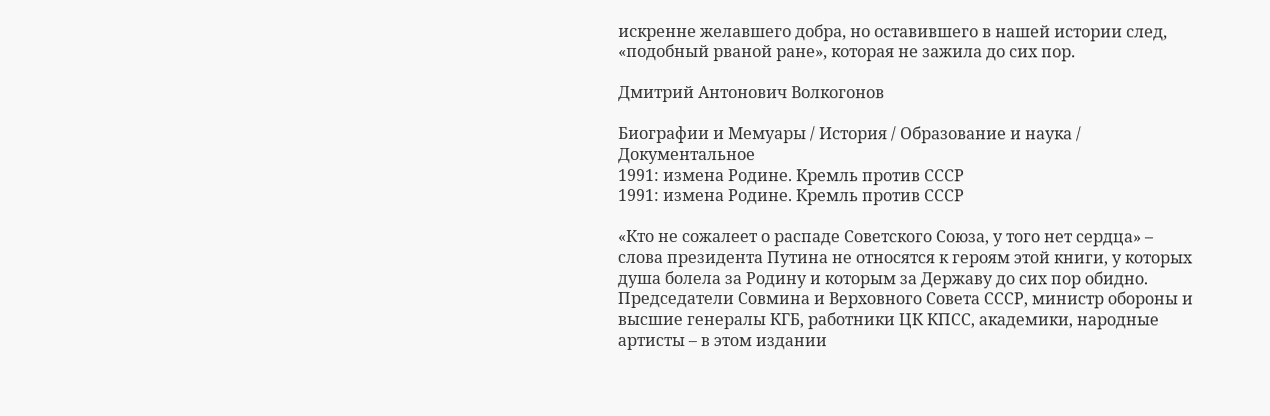искренне желавшего добра, но оставившего в нашей истории след, «подобный рваной ране», которая не зажила до сих пор.

Дмитрий Антонович Волкогонов

Биографии и Мемуары / История / Образование и наука / Документальное
1991: измена Родине. Кремль против СССР
1991: измена Родине. Кремль против СССР

«Кто не сожалеет о распаде Советского Союза, у того нет сердца» – слова президента Путина не относятся к героям этой книги, у которых душа болела за Родину и которым за Державу до сих пор обидно. Председатели Совмина и Верховного Совета СССР, министр обороны и высшие генералы КГБ, работники ЦК КПСС, академики, народные артисты – в этом издании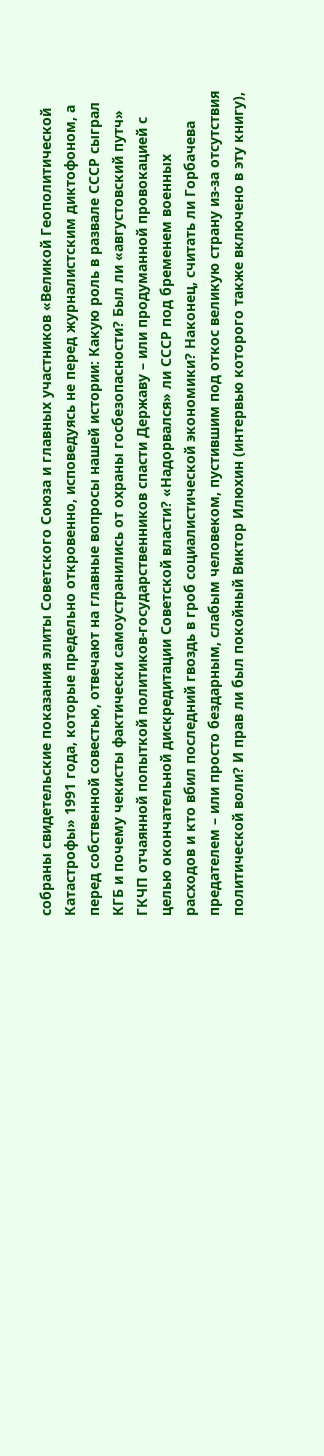собраны свидетельские показания элиты Советского Союза и главных участников «Великой Геополитической Катастрофы» 1991 года, которые предельно откровенно, исповедуясь не перед журналистским диктофоном, а перед собственной совестью, отвечают на главные вопросы нашей истории: Какую роль в развале СССР сыграл КГБ и почему чекисты фактически самоустранились от охраны госбезопасности? Был ли «августовский путч» ГКЧП отчаянной попыткой политиков-государственников спасти Державу – или продуманной провокацией с целью окончательной дискредитации Советской власти? «Надорвался» ли СССР под бременем военных расходов и кто вбил последний гвоздь в гроб социалистической экономики? Наконец, считать ли Горбачева предателем – или просто бездарным, слабым человеком, пустившим под откос великую страну из-за отсутствия политической воли? И прав ли был покойный Виктор Илюхин (интервью которого также включено в эту книгу),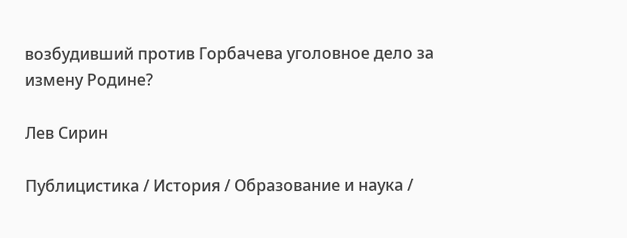возбудивший против Горбачева уголовное дело за измену Родине?

Лев Сирин

Публицистика / История / Образование и наука /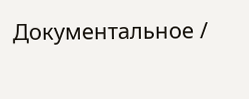Документальное /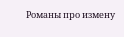Романы про измену